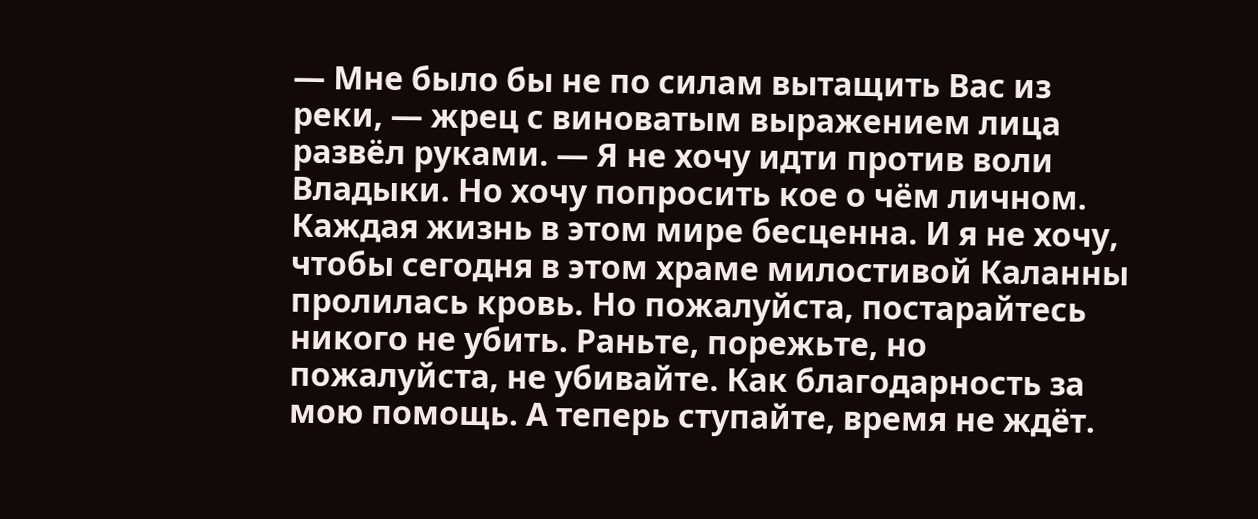— Мне было бы не по силам вытащить Вас из реки, — жрец с виноватым выражением лица развёл руками. — Я не хочу идти против воли Владыки. Но хочу попросить кое о чём личном. Каждая жизнь в этом мире бесценна. И я не хочу, чтобы сегодня в этом храме милостивой Каланны пролилась кровь. Но пожалуйста, постарайтесь никого не убить. Раньте, порежьте, но пожалуйста, не убивайте. Как благодарность за мою помощь. А теперь ступайте, время не ждёт.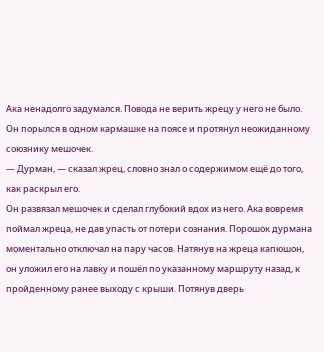Ака ненадолго задумался. Повода не верить жрецу у него не было. Он порылся в одном кармашке на поясе и протянул неожиданному союзнику мешочек.
— Дурман, — сказал жрец, словно знал о содержимом ещё до того, как раскрыл его.
Он развязал мешочек и сделал глубокий вдох из него. Ака вовремя поймал жреца, не дав упасть от потери сознания. Порошок дурмана моментально отключал на пару часов. Натянув на жреца капюшон, он уложил его на лавку и пошёл по указанному маршруту назад, к пройденному ранее выходу с крыши. Потянув дверь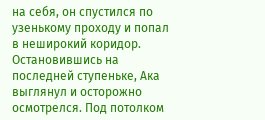на себя, он спустился по узенькому проходу и попал в неширокий коридор.
Остановившись на последней ступеньке, Ака выглянул и осторожно осмотрелся. Под потолком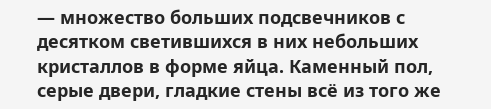— множество больших подсвечников с десятком светившихся в них небольших кристаллов в форме яйца. Каменный пол, серые двери, гладкие стены всё из того же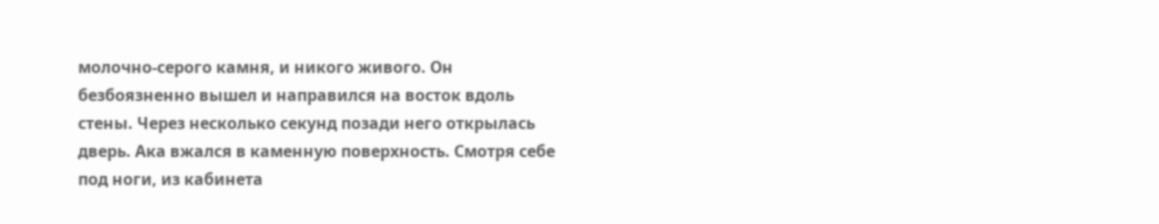молочно-серого камня, и никого живого. Он безбоязненно вышел и направился на восток вдоль стены. Через несколько секунд позади него открылась дверь. Ака вжался в каменную поверхность. Смотря себе под ноги, из кабинета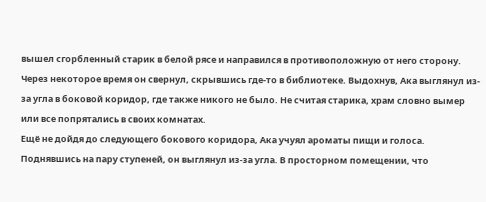вышел сгорбленный старик в белой рясе и направился в противоположную от него сторону. Через некоторое время он свернул, скрывшись где-то в библиотеке. Выдохнув, Ака выглянул из-за угла в боковой коридор, где также никого не было. Не считая старика, храм словно вымер или все попрятались в своих комнатах.
Ещё не дойдя до следующего бокового коридора, Ака учуял ароматы пищи и голоса. Поднявшись на пару ступеней, он выглянул из-за угла. В просторном помещении, что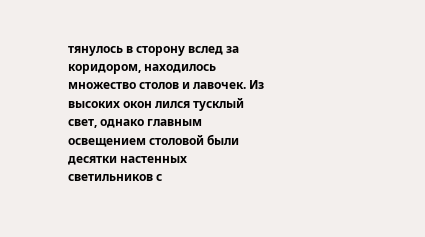тянулось в сторону вслед за коридором, находилось множество столов и лавочек. Из высоких окон лился тусклый свет, однако главным освещением столовой были десятки настенных светильников с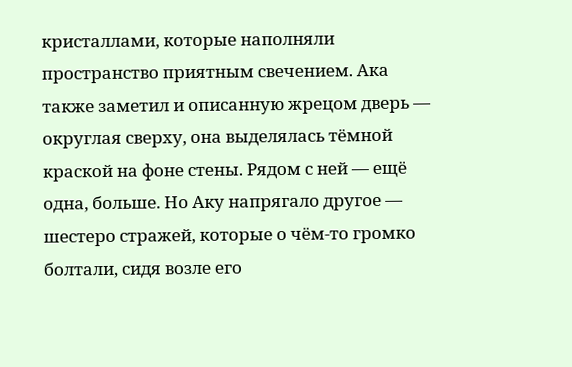кристаллами, которые наполняли пространство приятным свечением. Ака также заметил и описанную жрецом дверь — округлая сверху, она выделялась тёмной краской на фоне стены. Рядом с ней — ещё одна, больше. Но Аку напрягало другое — шестеро стражей, которые о чём-то громко болтали, сидя возле его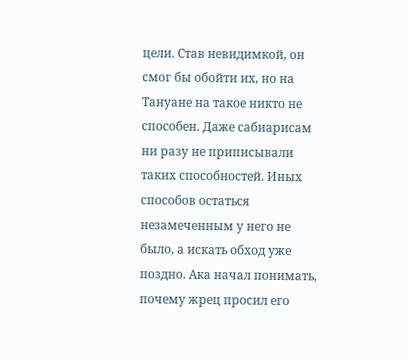цели. Став невидимкой, он смог бы обойти их, но на Тануане на такое никто не способен. Даже сабиарисам ни разу не приписывали таких способностей. Иных способов остаться незамеченным у него не было, а искать обход уже поздно. Ака начал понимать, почему жрец просил его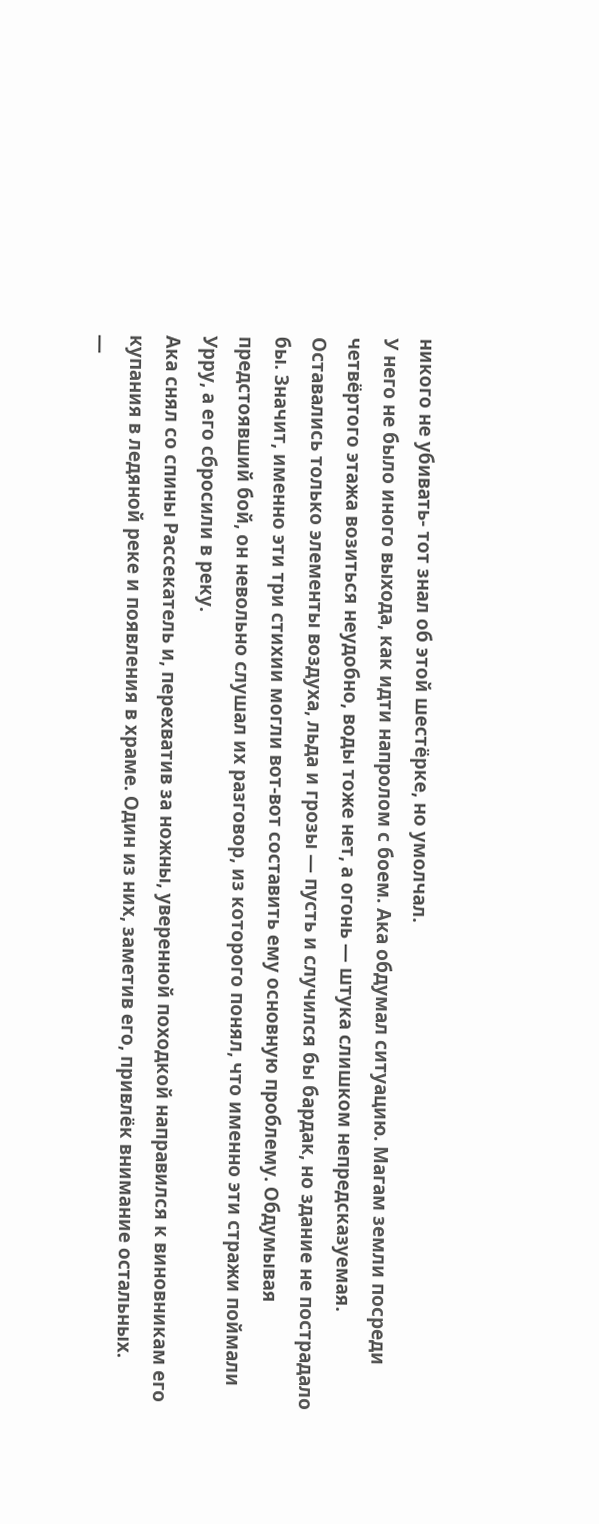никого не убивать- тот знал об этой шестёрке, но умолчал.
У него не было иного выхода, как идти напролом с боем. Ака обдумал ситуацию. Магам земли посреди четвёртого этажа возиться неудобно, воды тоже нет, а огонь — штука слишком непредсказуемая. Оставались только элементы воздуха, льда и грозы — пусть и случился бы бардак, но здание не пострадало бы. Значит, именно эти три стихии могли вот-вот составить ему основную проблему. Обдумывая предстоявший бой, он невольно слушал их разговор, из которого понял, что именно эти стражи поймали Урру, а его сбросили в реку.
Ака снял со спины Рассекатель и, перехватив за ножны, уверенной походкой направился к виновникам его купания в ледяной реке и появления в храме. Один из них, заметив его, привлёк внимание остальных.
—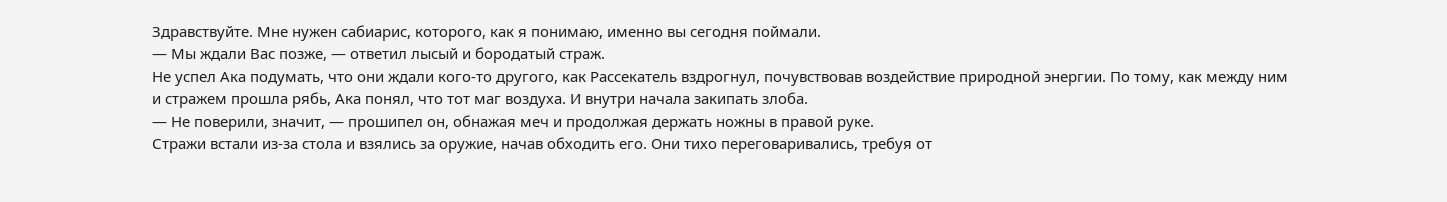Здравствуйте. Мне нужен сабиарис, которого, как я понимаю, именно вы сегодня поймали.
— Мы ждали Вас позже, — ответил лысый и бородатый страж.
Не успел Ака подумать, что они ждали кого-то другого, как Рассекатель вздрогнул, почувствовав воздействие природной энергии. По тому, как между ним и стражем прошла рябь, Ака понял, что тот маг воздуха. И внутри начала закипать злоба.
— Не поверили, значит, — прошипел он, обнажая меч и продолжая держать ножны в правой руке.
Стражи встали из-за стола и взялись за оружие, начав обходить его. Они тихо переговаривались, требуя от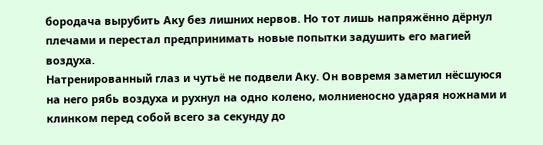бородача вырубить Аку без лишних нервов. Но тот лишь напряжённо дёрнул плечами и перестал предпринимать новые попытки задушить его магией воздуха.
Натренированный глаз и чутьё не подвели Аку. Он вовремя заметил нёсшуюся на него рябь воздуха и рухнул на одно колено, молниеносно ударяя ножнами и клинком перед собой всего за секунду до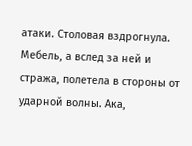атаки. Столовая вздрогнула. Мебель, а вслед за ней и стража, полетела в стороны от ударной волны. Ака,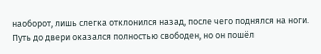наоборот, лишь слегка отклонился назад, после чего поднялся на ноги. Путь до двери оказался полностью свободен, но он пошёл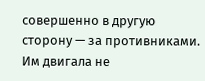совершенно в другую сторону — за противниками. Им двигала не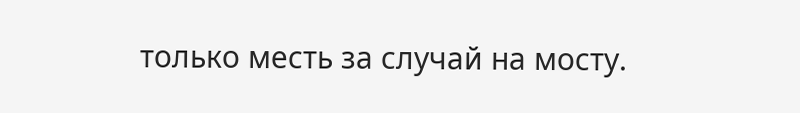только месть за случай на мосту.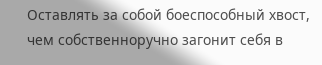Оставлять за собой боеспособный хвост, чем собственноручно загонит себя в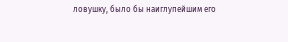ловушку, было бы наиглупейшим его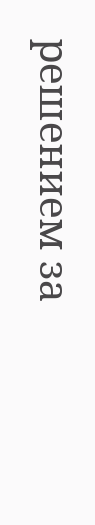решением за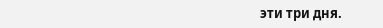эти три дня.